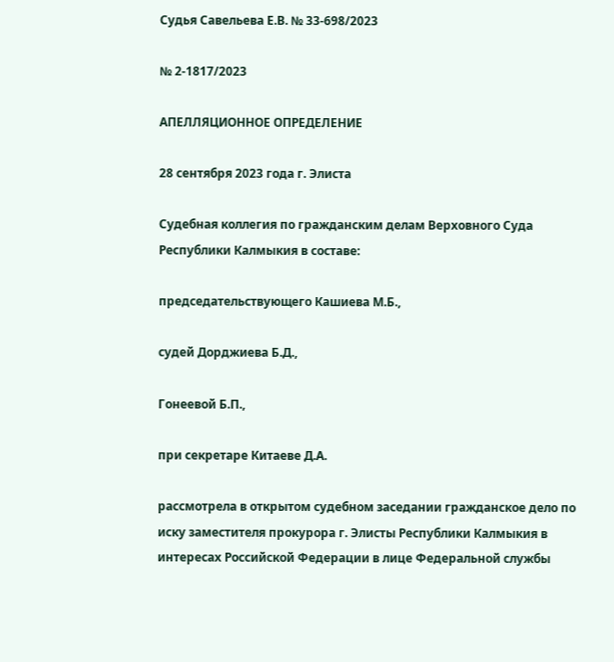Судья Савельева Е.В. № 33-698/2023

№ 2-1817/2023

АПЕЛЛЯЦИОННОЕ ОПРЕДЕЛЕНИЕ

28 сентября 2023 года г. Элиста

Судебная коллегия по гражданским делам Верховного Суда Республики Калмыкия в составе:

председательствующего Кашиева М.Б.,

судей Дорджиева Б.Д.,

Гонеевой Б.П.,

при секретаре Китаеве Д.А.

рассмотрела в открытом судебном заседании гражданское дело по иску заместителя прокурора г. Элисты Республики Калмыкия в интересах Российской Федерации в лице Федеральной службы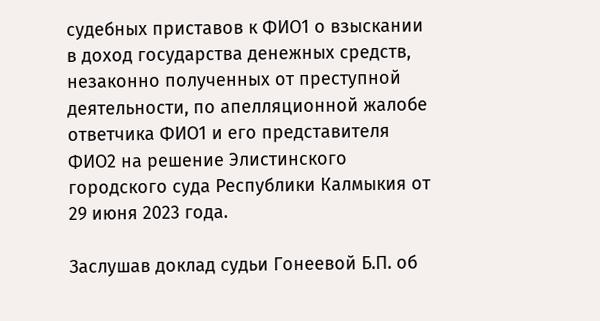судебных приставов к ФИО1 о взыскании в доход государства денежных средств, незаконно полученных от преступной деятельности, по апелляционной жалобе ответчика ФИО1 и его представителя ФИО2 на решение Элистинского городского суда Республики Калмыкия от 29 июня 2023 года.

Заслушав доклад судьи Гонеевой Б.П. об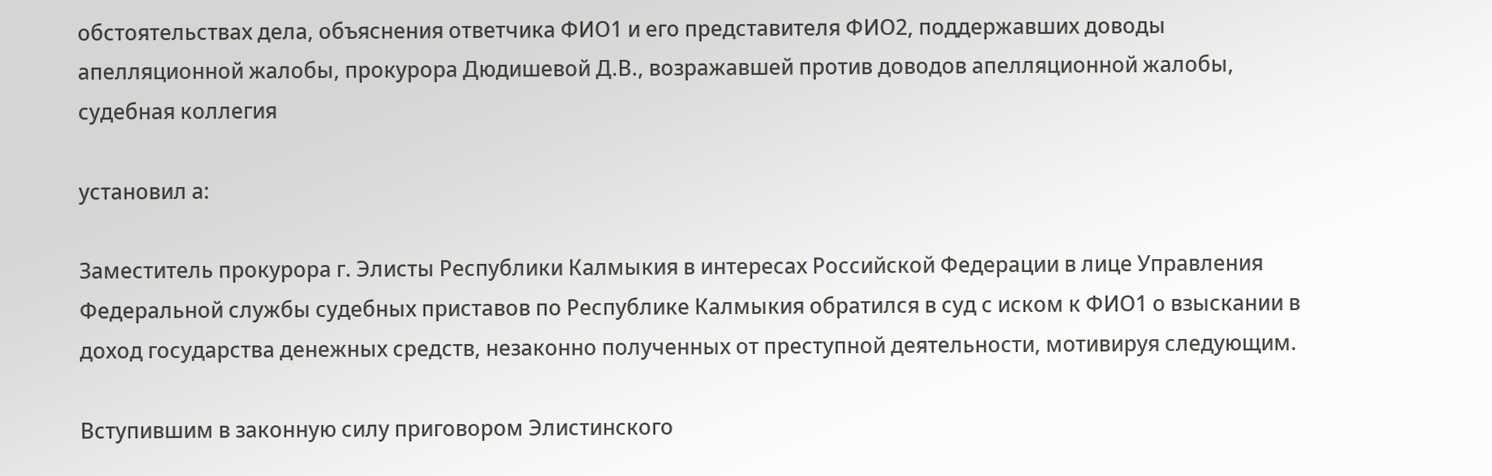обстоятельствах дела, объяснения ответчика ФИО1 и его представителя ФИО2, поддержавших доводы апелляционной жалобы, прокурора Дюдишевой Д.В., возражавшей против доводов апелляционной жалобы, судебная коллегия

установил а:

Заместитель прокурора г. Элисты Республики Калмыкия в интересах Российской Федерации в лице Управления Федеральной службы судебных приставов по Республике Калмыкия обратился в суд с иском к ФИО1 о взыскании в доход государства денежных средств, незаконно полученных от преступной деятельности, мотивируя следующим.

Вступившим в законную силу приговором Элистинского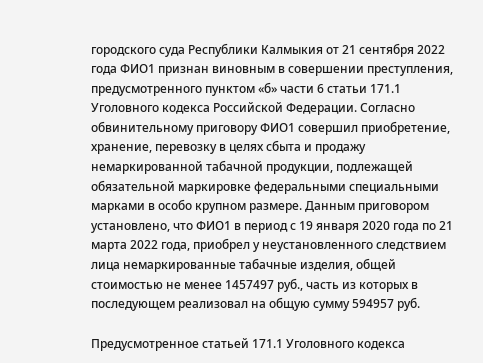городского суда Республики Калмыкия от 21 сентября 2022 года ФИО1 признан виновным в совершении преступления, предусмотренного пунктом «б» части 6 статьи 171.1 Уголовного кодекса Российской Федерации. Согласно обвинительному приговору ФИО1 совершил приобретение, хранение, перевозку в целях сбыта и продажу немаркированной табачной продукции, подлежащей обязательной маркировке федеральными специальными марками в особо крупном размере. Данным приговором установлено, что ФИО1 в период с 19 января 2020 года по 21 марта 2022 года, приобрел у неустановленного следствием лица немаркированные табачные изделия, общей стоимостью не менее 1457497 руб., часть из которых в последующем реализовал на общую сумму 594957 руб.

Предусмотренное статьей 171.1 Уголовного кодекса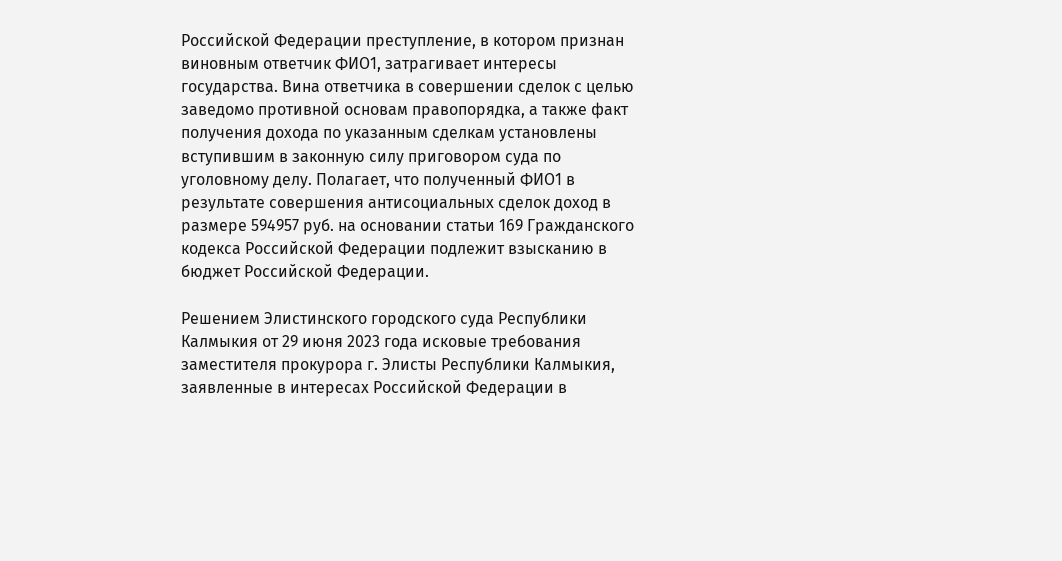Российской Федерации преступление, в котором признан виновным ответчик ФИО1, затрагивает интересы государства. Вина ответчика в совершении сделок с целью заведомо противной основам правопорядка, а также факт получения дохода по указанным сделкам установлены вступившим в законную силу приговором суда по уголовному делу. Полагает, что полученный ФИО1 в результате совершения антисоциальных сделок доход в размере 594957 руб. на основании статьи 169 Гражданского кодекса Российской Федерации подлежит взысканию в бюджет Российской Федерации.

Решением Элистинского городского суда Республики Калмыкия от 29 июня 2023 года исковые требования заместителя прокурора г. Элисты Республики Калмыкия, заявленные в интересах Российской Федерации в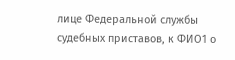лице Федеральной службы судебных приставов, к ФИО1 о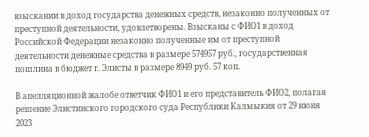взыскании в доход государства денежных средств, незаконно полученных от преступной деятельности, удовлетворены. Взысканы с ФИО1 в доход Российской Федерации незаконно полученные им от преступной деятельности денежные средства в размере 574957 руб., государственная пошлина в бюджет г. Элисты в размере 8949 руб. 57 коп.

В апелляционной жалобе ответчик ФИО1 и его представитель ФИО2, полагая решение Элистинского городского суда Республики Калмыкия от 29 июня 2023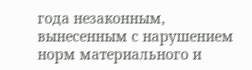года незаконным, вынесенным с нарушением норм материального и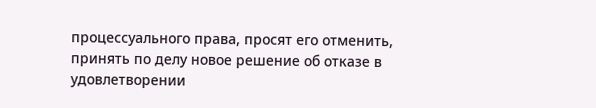процессуального права, просят его отменить, принять по делу новое решение об отказе в удовлетворении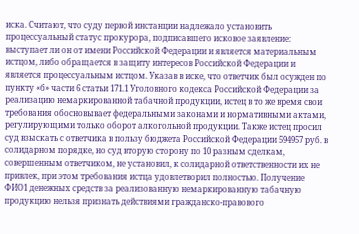иска. Считают, что суду первой инстанции надлежало установить процессуальный статус прокурора, подписавшего исковое заявление: выступает ли он от имени Российской Федерации и является материальным истцом, либо обращается в защиту интересов Российской Федерации и является процессуальным истцом. Указав в иске, что ответчик был осужден по пункту «б» части 6 статьи 171.1 Уголовного кодекса Российской Федерации за реализацию немаркированной табачной продукции, истец в то же время свои требования обосновывает федеральными законами и нормативными актами, регулирующими только оборот алкогольной продукции. Также истец просил суд взыскать с ответчика в пользу бюджета Российской Федерации 594957 руб. в солидарном порядке, но суд вторую сторону по 10 разным сделкам, совершенным ответчиком, не установил, к солидарной ответственности их не привлек, при этом требования истца удовлетворил полностью. Получение ФИО1 денежных средств за реализованную немаркированную табачную продукцию нельзя признать действиями гражданско-правового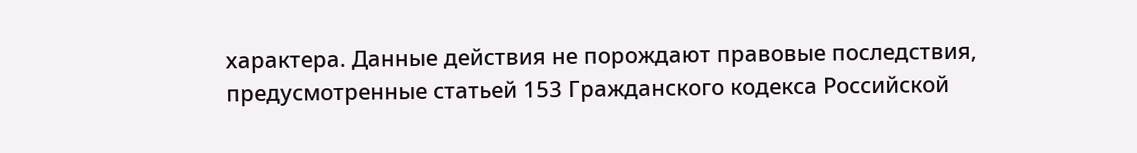характера. Данные действия не порождают правовые последствия, предусмотренные статьей 153 Гражданского кодекса Российской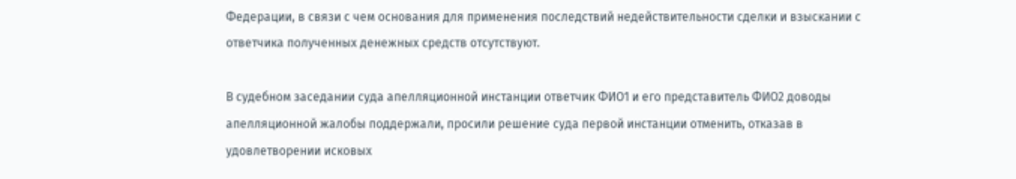Федерации, в связи с чем основания для применения последствий недействительности сделки и взыскании с ответчика полученных денежных средств отсутствуют.

В судебном заседании суда апелляционной инстанции ответчик ФИО1 и его представитель ФИО2 доводы апелляционной жалобы поддержали, просили решение суда первой инстанции отменить, отказав в удовлетворении исковых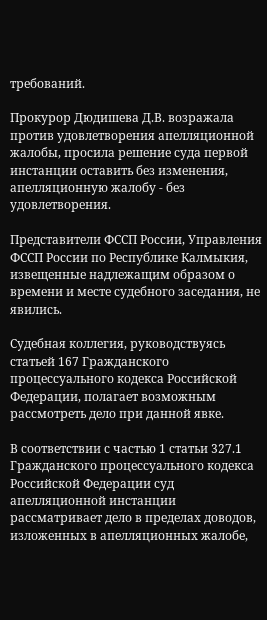требований.

Прокурор Дюдишева Д.В. возражала против удовлетворения апелляционной жалобы, просила решение суда первой инстанции оставить без изменения, апелляционную жалобу - без удовлетворения.

Представители ФССП России, Управления ФССП России по Республике Калмыкия, извещенные надлежащим образом о времени и месте судебного заседания, не явились.

Судебная коллегия, руководствуясь статьей 167 Гражданского процессуального кодекса Российской Федерации, полагает возможным рассмотреть дело при данной явке.

В соответствии с частью 1 статьи 327.1 Гражданского процессуального кодекса Российской Федерации суд апелляционной инстанции рассматривает дело в пределах доводов, изложенных в апелляционных жалобе,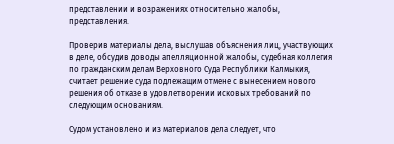представлении и возражениях относительно жалобы, представления.

Проверив материалы дела, выслушав объяснения лиц, участвующих в деле, обсудив доводы апелляционной жалобы, судебная коллегия по гражданским делам Верховного Суда Республики Калмыкия, считает решение суда подлежащим отмене с вынесением нового решения об отказе в удовлетворении исковых требований по следующим основаниям.

Судом установлено и из материалов дела следует, что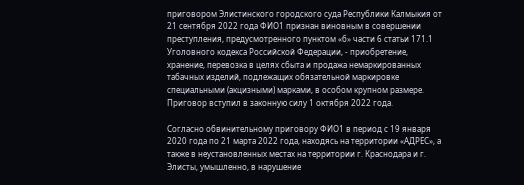приговором Элистинского городского суда Республики Калмыкия от 21 сентября 2022 года ФИО1 признан виновным в совершении преступления, предусмотренного пунктом «б» части 6 статьи 171.1 Уголовного кодекса Российской Федерации, - приобретение, хранение, перевозка в целях сбыта и продажа немаркированных табачных изделий, подлежащих обязательной маркировке специальными (акцизными) марками, в особом крупном размере. Приговор вступил в законную силу 1 октября 2022 года.

Согласно обвинительному приговору ФИО1 в период с 19 января 2020 года по 21 марта 2022 года, находясь на территории «АДРЕС», а также в неустановленных местах на территории г. Краснодара и г. Элисты, умышленно, в нарушение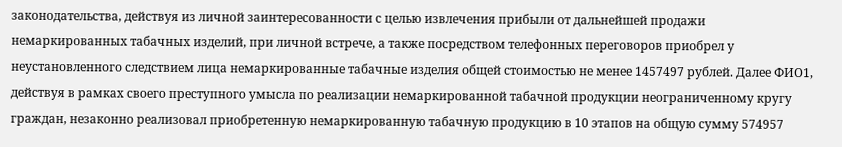законодательства, действуя из личной заинтересованности с целью извлечения прибыли от дальнейшей продажи немаркированных табачных изделий, при личной встрече, а также посредством телефонных переговоров приобрел у неустановленного следствием лица немаркированные табачные изделия общей стоимостью не менее 1457497 рублей. Далее ФИО1, действуя в рамках своего преступного умысла по реализации немаркированной табачной продукции неограниченному кругу граждан, незаконно реализовал приобретенную немаркированную табачную продукцию в 10 этапов на общую сумму 574957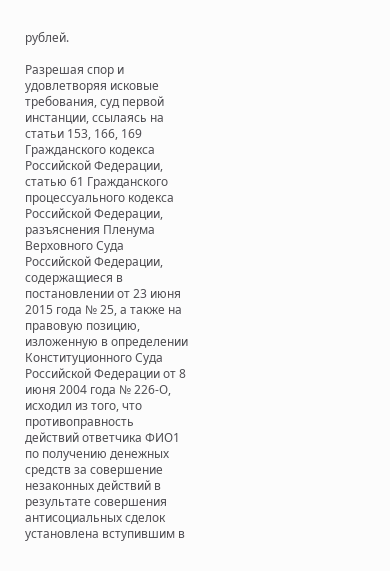рублей.

Разрешая спор и удовлетворяя исковые требования, суд первой инстанции, ссылаясь на статьи 153, 166, 169 Гражданского кодекса Российской Федерации, статью 61 Гражданского процессуального кодекса Российской Федерации, разъяснения Пленума Верховного Суда Российской Федерации, содержащиеся в постановлении от 23 июня 2015 года № 25, а также на правовую позицию, изложенную в определении Конституционного Суда Российской Федерации от 8 июня 2004 года № 226-О, исходил из того, что противоправность действий ответчика ФИО1 по получению денежных средств за совершение незаконных действий в результате совершения антисоциальных сделок установлена вступившим в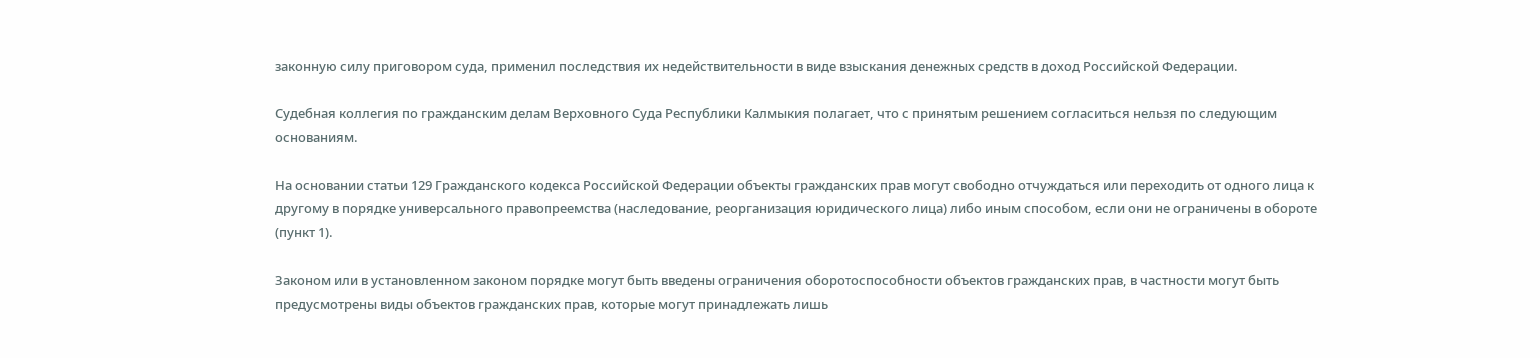законную силу приговором суда, применил последствия их недействительности в виде взыскания денежных средств в доход Российской Федерации.

Судебная коллегия по гражданским делам Верховного Суда Республики Калмыкия полагает, что с принятым решением согласиться нельзя по следующим основаниям.

На основании статьи 129 Гражданского кодекса Российской Федерации объекты гражданских прав могут свободно отчуждаться или переходить от одного лица к другому в порядке универсального правопреемства (наследование, реорганизация юридического лица) либо иным способом, если они не ограничены в обороте (пункт 1).

Законом или в установленном законом порядке могут быть введены ограничения оборотоспособности объектов гражданских прав, в частности могут быть предусмотрены виды объектов гражданских прав, которые могут принадлежать лишь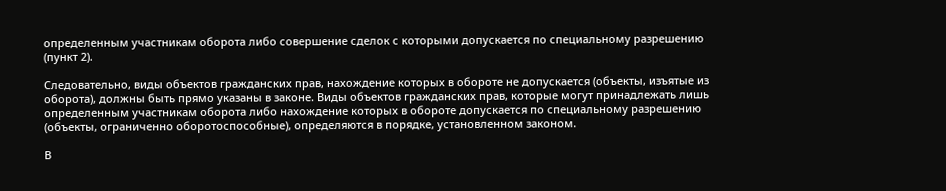определенным участникам оборота либо совершение сделок с которыми допускается по специальному разрешению (пункт 2).

Следовательно, виды объектов гражданских прав, нахождение которых в обороте не допускается (объекты, изъятые из оборота), должны быть прямо указаны в законе. Виды объектов гражданских прав, которые могут принадлежать лишь определенным участникам оборота либо нахождение которых в обороте допускается по специальному разрешению (объекты, ограниченно оборотоспособные), определяются в порядке, установленном законом.

В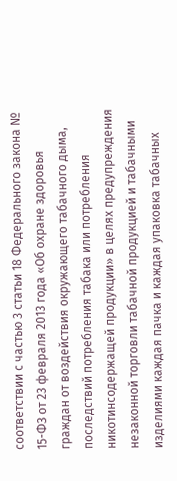соответствии с частью 3 статьи 18 Федерального закона № 15-ФЗ от 23 февраля 2013 года «Об охране здоровья граждан от воздействия окружающего табачного дыма, последствий потребления табака или потребления никотинсодержащей продукции» в целях предупреждения незаконной торговли табачной продукцией и табачными изделиями каждая пачка и каждая упаковка табачных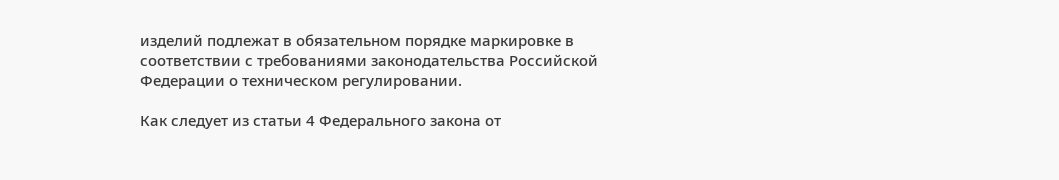изделий подлежат в обязательном порядке маркировке в соответствии с требованиями законодательства Российской Федерации о техническом регулировании.

Как следует из статьи 4 Федерального закона от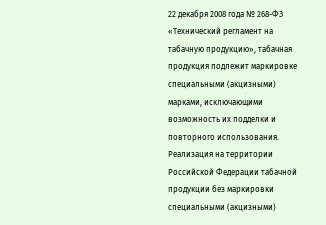22 декабря 2008 года № 268-ФЗ «Технический регламент на табачную продукцию», табачная продукция подлежит маркировке специальными (акцизными) марками, исключающими возможность их подделки и повторного использования. Реализация на территории Российской Федерации табачной продукции без маркировки специальными (акцизными)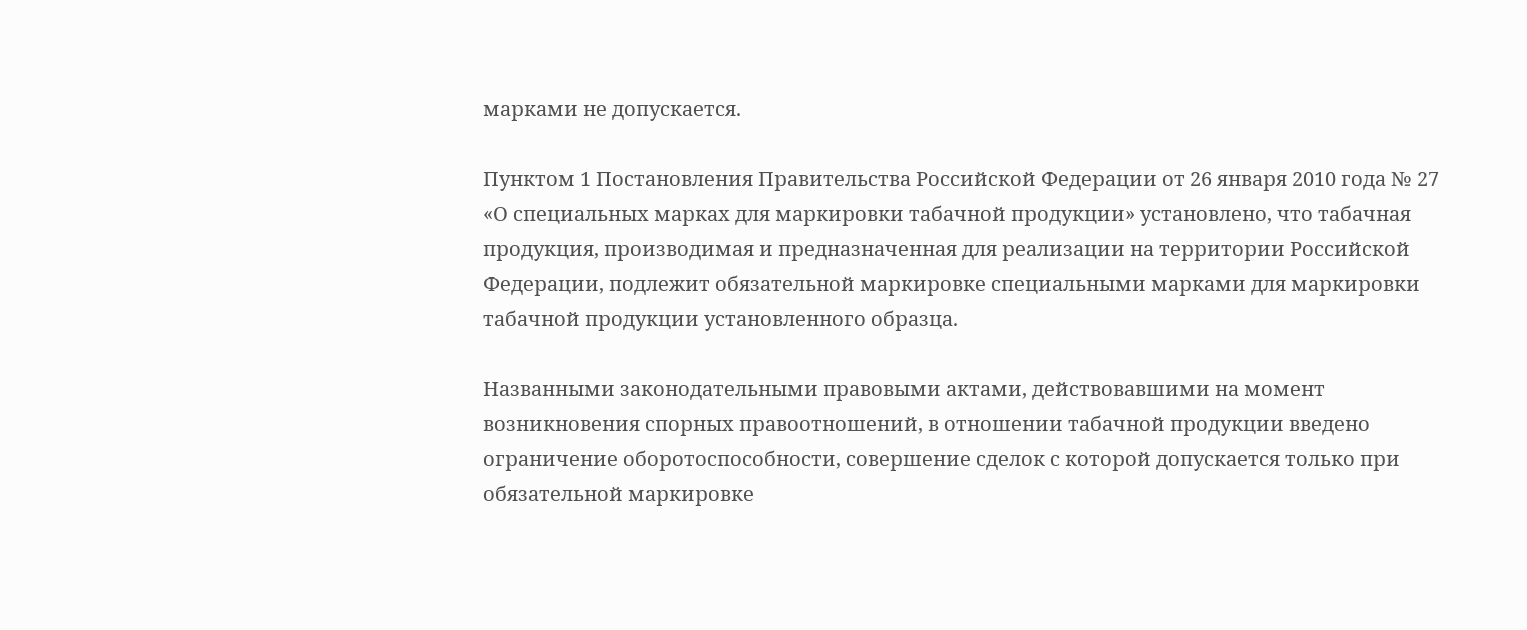марками не допускается.

Пунктом 1 Постановления Правительства Российской Федерации от 26 января 2010 года № 27 «О специальных марках для маркировки табачной продукции» установлено, что табачная продукция, производимая и предназначенная для реализации на территории Российской Федерации, подлежит обязательной маркировке специальными марками для маркировки табачной продукции установленного образца.

Названными законодательными правовыми актами, действовавшими на момент возникновения спорных правоотношений, в отношении табачной продукции введено ограничение оборотоспособности, совершение сделок с которой допускается только при обязательной маркировке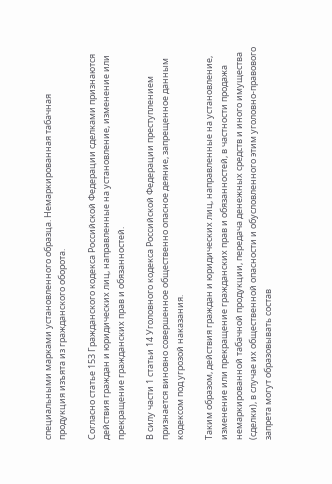специальными марками установленного образца. Немаркированная табачная продукция изъята из гражданского оборота.

Согласно статье 153 Гражданского кодекса Российской Федерации сделками признаются действия граждан и юридических лиц, направленные на установление, изменение или прекращение гражданских прав и обязанностей.

В силу части 1 статьи 14 Уголовного кодекса Российской Федерации преступлением признается виновно совершенное общественно опасное деяние, запрещенное данным кодексом под угрозой наказания.

Таким образом, действия граждан и юридических лиц, направленные на установление, изменение или прекращение гражданских прав и обязанностей, в частности продажа немаркированной табачной продукции, передача денежных средств и иного имущества (сделки), в случае их общественной опасности и обусловленного этим уголовно-правового запрета могут образовывать состав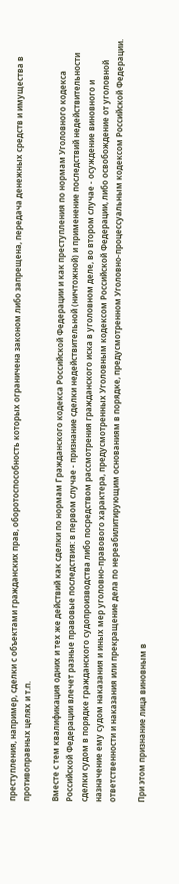преступления, например, сделки с объектами гражданских прав, оборотоспособность которых ограничена законом либо запрещена, передача денежных средств и имущества в противоправных целях и т.п.

Вместе с тем квалификация одних и тех же действий как сделки по нормам Гражданского кодекса Российской Федерации и как преступления по нормам Уголовного кодекса Российской Федерации влечет разные правовые последствия: в первом случае - признание сделки недействительной (ничтожной) и применение последствий недействительности сделки судом в порядке гражданского судопроизводства либо посредством рассмотрения гражданского иска в уголовном деле, во втором случае - осуждение виновного и назначение ему судом наказания и иных мер уголовно-правового характера, предусмотренных Уголовным кодексом Российской Федерации, либо освобождение от уголовной ответственности и наказания или прекращение дела по нереабилитирующим основаниям в порядке, предусмотренном Уголовно-процессуальным кодексом Российской Федерации.

При этом признание лица виновным в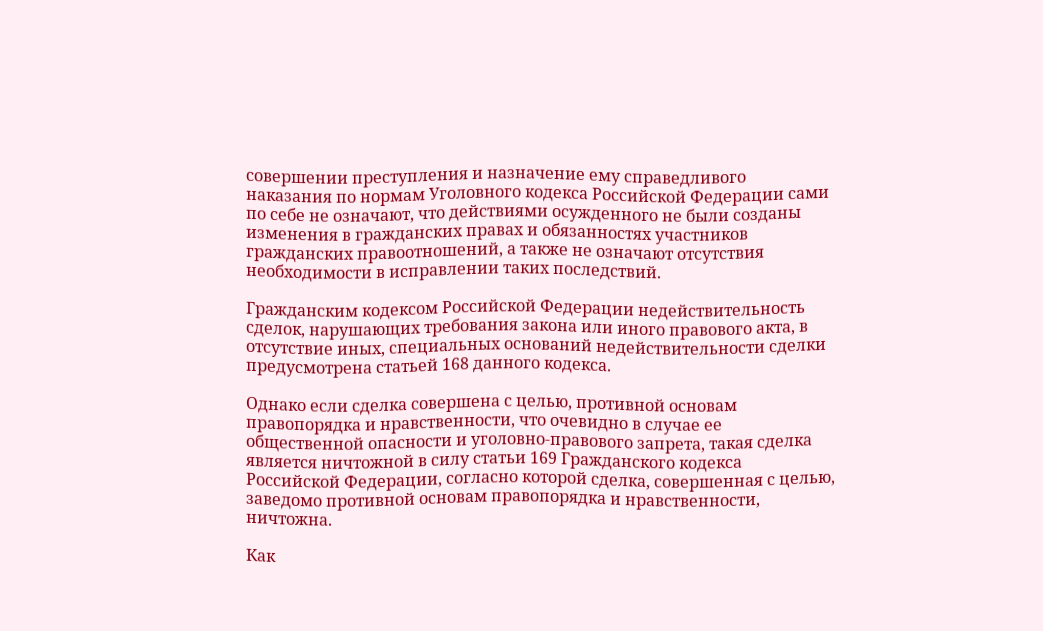совершении преступления и назначение ему справедливого наказания по нормам Уголовного кодекса Российской Федерации сами по себе не означают, что действиями осужденного не были созданы изменения в гражданских правах и обязанностях участников гражданских правоотношений, а также не означают отсутствия необходимости в исправлении таких последствий.

Гражданским кодексом Российской Федерации недействительность сделок, нарушающих требования закона или иного правового акта, в отсутствие иных, специальных оснований недействительности сделки предусмотрена статьей 168 данного кодекса.

Однако если сделка совершена с целью, противной основам правопорядка и нравственности, что очевидно в случае ее общественной опасности и уголовно-правового запрета, такая сделка является ничтожной в силу статьи 169 Гражданского кодекса Российской Федерации, согласно которой сделка, совершенная с целью, заведомо противной основам правопорядка и нравственности, ничтожна.

Как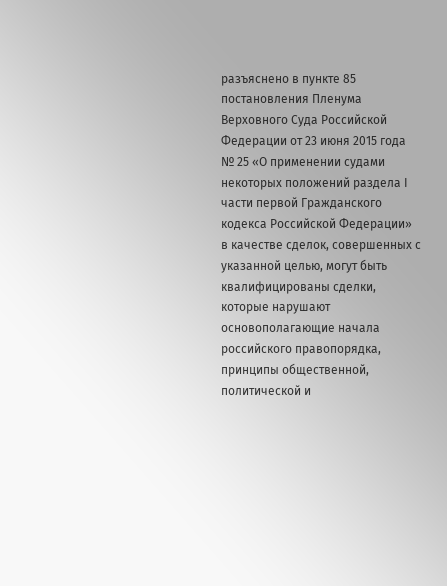разъяснено в пункте 85 постановления Пленума Верховного Суда Российской Федерации от 23 июня 2015 года № 25 «О применении судами некоторых положений раздела I части первой Гражданского кодекса Российской Федерации» в качестве сделок, совершенных с указанной целью, могут быть квалифицированы сделки, которые нарушают основополагающие начала российского правопорядка, принципы общественной, политической и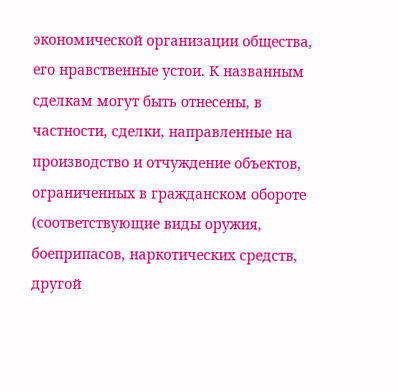экономической организации общества, его нравственные устои. К названным сделкам могут быть отнесены, в частности, сделки, направленные на производство и отчуждение объектов, ограниченных в гражданском обороте (соответствующие виды оружия, боеприпасов, наркотических средств, другой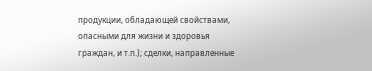продукции, обладающей свойствами, опасными для жизни и здоровья граждан, и т.п.); сделки, направленные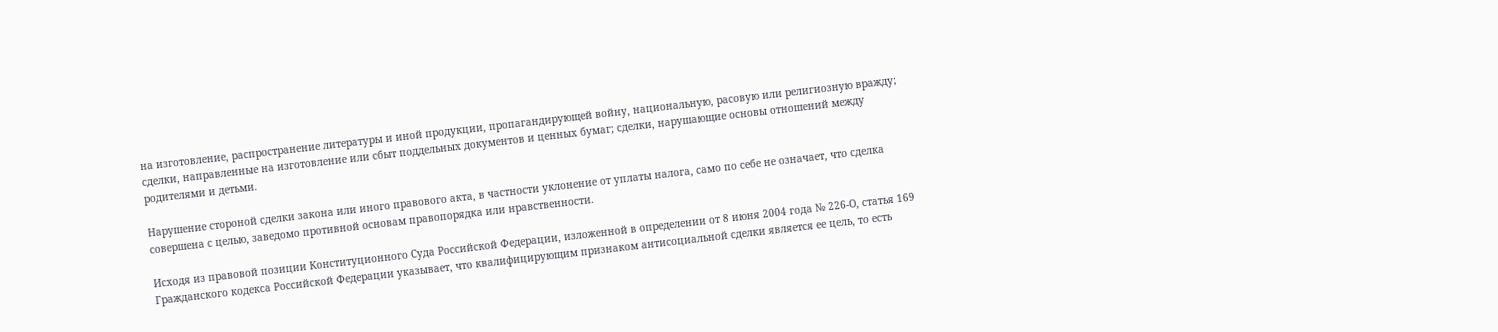на изготовление, распространение литературы и иной продукции, пропагандирующей войну, национальную, расовую или религиозную вражду; сделки, направленные на изготовление или сбыт поддельных документов и ценных бумаг; сделки, нарушающие основы отношений между родителями и детьми.

Нарушение стороной сделки закона или иного правового акта, в частности уклонение от уплаты налога, само по себе не означает, что сделка совершена с целью, заведомо противной основам правопорядка или нравственности.

Исходя из правовой позиции Конституционного Суда Российской Федерации, изложенной в определении от 8 июня 2004 года № 226-О, статья 169 Гражданского кодекса Российской Федерации указывает, что квалифицирующим признаком антисоциальной сделки является ее цель, то есть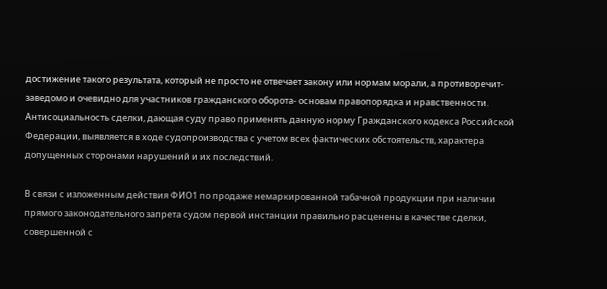достижение такого результата, который не просто не отвечает закону или нормам морали, а противоречит- заведомо и очевидно для участников гражданского оборота- основам правопорядка и нравственности. Антисоциальность сделки, дающая суду право применять данную норму Гражданского кодекса Российской Федерации, выявляется в ходе судопроизводства с учетом всех фактических обстоятельств, характера допущенных сторонами нарушений и их последствий.

В связи с изложенным действия ФИО1 по продаже немаркированной табачной продукции при наличии прямого законодательного запрета судом первой инстанции правильно расценены в качестве сделки, совершенной с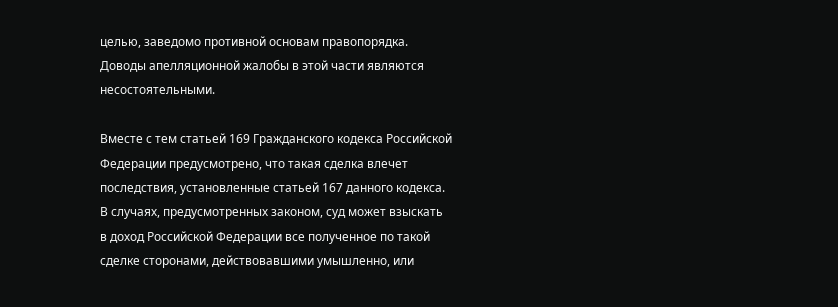целью, заведомо противной основам правопорядка. Доводы апелляционной жалобы в этой части являются несостоятельными.

Вместе с тем статьей 169 Гражданского кодекса Российской Федерации предусмотрено, что такая сделка влечет последствия, установленные статьей 167 данного кодекса. В случаях, предусмотренных законом, суд может взыскать в доход Российской Федерации все полученное по такой сделке сторонами, действовавшими умышленно, или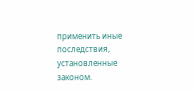применить иные последствия, установленные законом.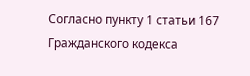Согласно пункту 1 статьи 167 Гражданского кодекса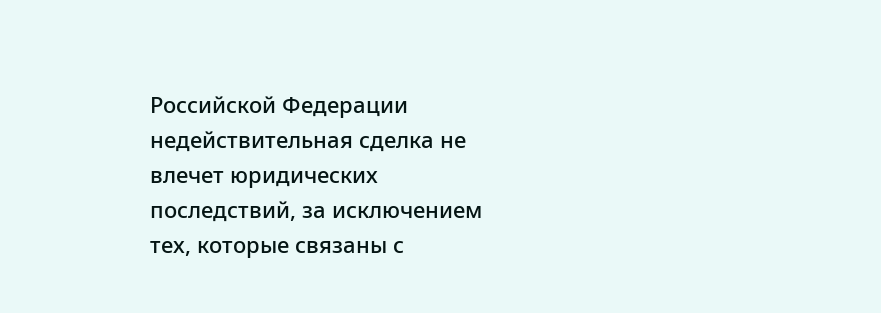Российской Федерации недействительная сделка не влечет юридических последствий, за исключением тех, которые связаны с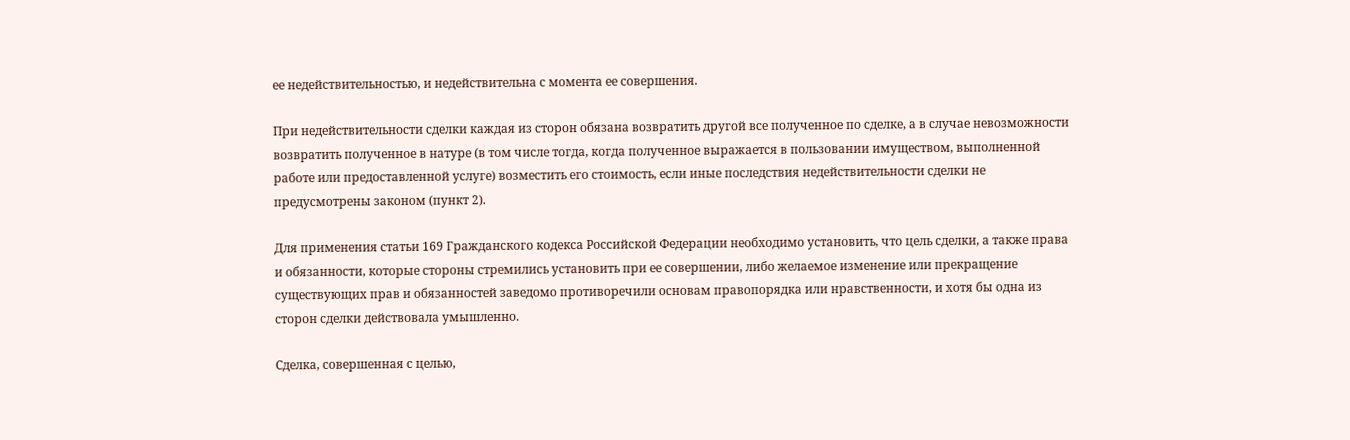ее недействительностью, и недействительна с момента ее совершения.

При недействительности сделки каждая из сторон обязана возвратить другой все полученное по сделке, а в случае невозможности возвратить полученное в натуре (в том числе тогда, когда полученное выражается в пользовании имуществом, выполненной работе или предоставленной услуге) возместить его стоимость, если иные последствия недействительности сделки не предусмотрены законом (пункт 2).

Для применения статьи 169 Гражданского кодекса Российской Федерации необходимо установить, что цель сделки, а также права и обязанности, которые стороны стремились установить при ее совершении, либо желаемое изменение или прекращение существующих прав и обязанностей заведомо противоречили основам правопорядка или нравственности, и хотя бы одна из сторон сделки действовала умышленно.

Сделка, совершенная с целью,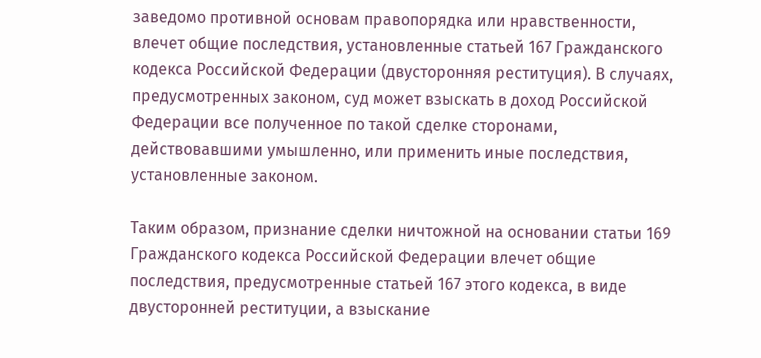заведомо противной основам правопорядка или нравственности, влечет общие последствия, установленные статьей 167 Гражданского кодекса Российской Федерации (двусторонняя реституция). В случаях, предусмотренных законом, суд может взыскать в доход Российской Федерации все полученное по такой сделке сторонами, действовавшими умышленно, или применить иные последствия, установленные законом.

Таким образом, признание сделки ничтожной на основании статьи 169 Гражданского кодекса Российской Федерации влечет общие последствия, предусмотренные статьей 167 этого кодекса, в виде двусторонней реституции, а взыскание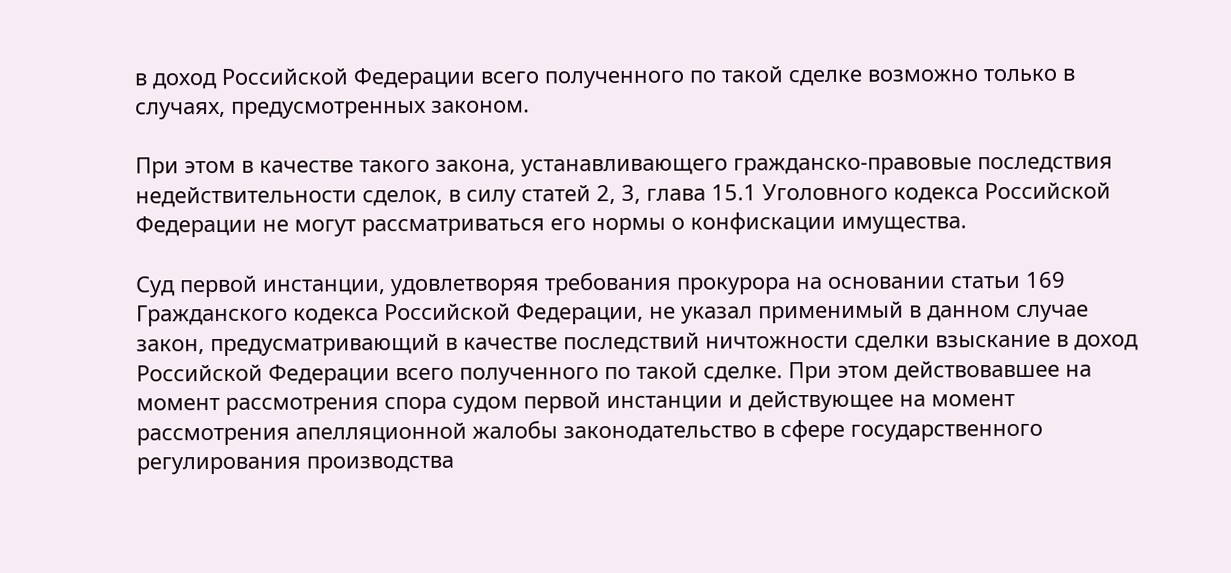в доход Российской Федерации всего полученного по такой сделке возможно только в случаях, предусмотренных законом.

При этом в качестве такого закона, устанавливающего гражданско-правовые последствия недействительности сделок, в силу статей 2, 3, глава 15.1 Уголовного кодекса Российской Федерации не могут рассматриваться его нормы о конфискации имущества.

Суд первой инстанции, удовлетворяя требования прокурора на основании статьи 169 Гражданского кодекса Российской Федерации, не указал применимый в данном случае закон, предусматривающий в качестве последствий ничтожности сделки взыскание в доход Российской Федерации всего полученного по такой сделке. При этом действовавшее на момент рассмотрения спора судом первой инстанции и действующее на момент рассмотрения апелляционной жалобы законодательство в сфере государственного регулирования производства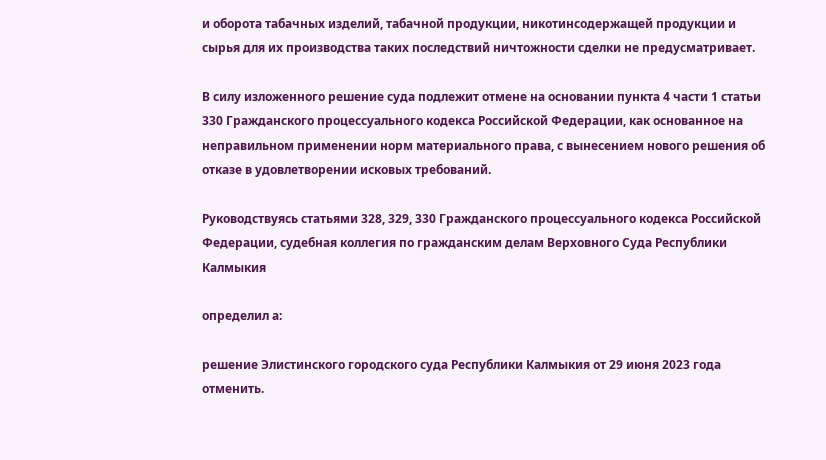и оборота табачных изделий, табачной продукции, никотинсодержащей продукции и сырья для их производства таких последствий ничтожности сделки не предусматривает.

В силу изложенного решение суда подлежит отмене на основании пункта 4 части 1 статьи 330 Гражданского процессуального кодекса Российской Федерации, как основанное на неправильном применении норм материального права, с вынесением нового решения об отказе в удовлетворении исковых требований.

Руководствуясь статьями 328, 329, 330 Гражданского процессуального кодекса Российской Федерации, судебная коллегия по гражданским делам Верховного Суда Республики Калмыкия

определил а:

решение Элистинского городского суда Республики Калмыкия от 29 июня 2023 года отменить.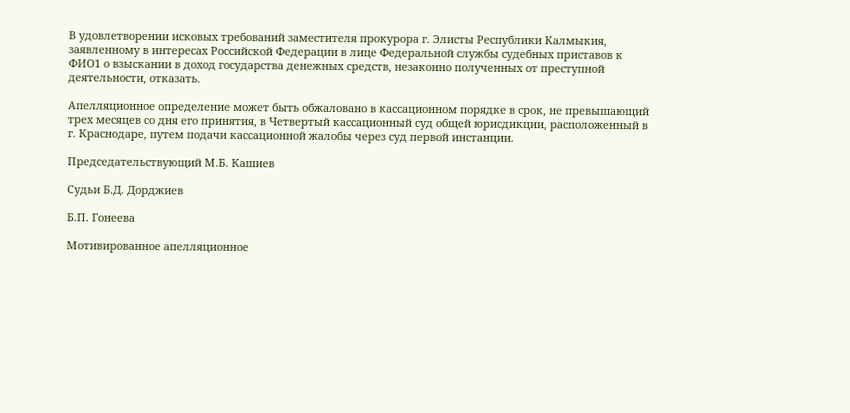В удовлетворении исковых требований заместителя прокурора г. Элисты Республики Калмыкия, заявленному в интересах Российской Федерации в лице Федеральной службы судебных приставов к ФИО1 о взыскании в доход государства денежных средств, незаконно полученных от преступной деятельности, отказать.

Апелляционное определение может быть обжаловано в кассационном порядке в срок, не превышающий трех месяцев со дня его принятия, в Четвертый кассационный суд общей юрисдикции, расположенный в г. Краснодаре, путем подачи кассационной жалобы через суд первой инстанции.

Председательствующий М.Б. Кашиев

Судьи Б.Д. Дорджиев

Б.П. Гонеева

Мотивированное апелляционное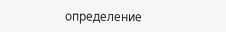определение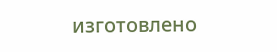изготовлено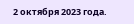2 октября 2023 года.